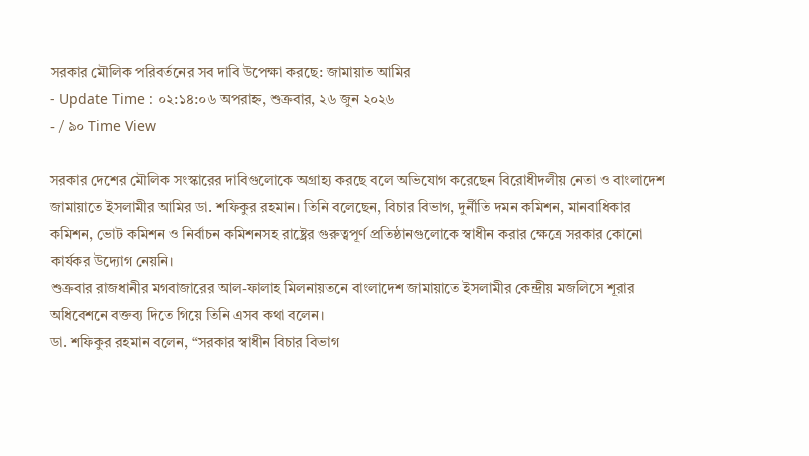সরকার মৌলিক পরিবর্তনের সব দাবি উপেক্ষা করছে: জামায়াত আমির
- Update Time : ০২:১৪:০৬ অপরাহ্ন, শুক্রবার, ২৬ জুন ২০২৬
- / ৯০ Time View

সরকার দেশের মৌলিক সংস্কারের দাবিগুলোকে অগ্রাহ্য করছে বলে অভিযোগ করেছেন বিরোধীদলীয় নেতা ও বাংলাদেশ জামায়াতে ইসলামীর আমির ডা. শফিকুর রহমান। তিনি বলেছেন, বিচার বিভাগ, দুর্নীতি দমন কমিশন, মানবাধিকার কমিশন, ভোট কমিশন ও নির্বাচন কমিশনসহ রাষ্ট্রের গুরুত্বপূর্ণ প্রতিষ্ঠানগুলোকে স্বাধীন করার ক্ষেত্রে সরকার কোনো কার্যকর উদ্যোগ নেয়নি।
শুক্রবার রাজধানীর মগবাজারের আল-ফালাহ মিলনায়তনে বাংলাদেশ জামায়াতে ইসলামীর কেন্দ্রীয় মজলিসে শূরার অধিবেশনে বক্তব্য দিতে গিয়ে তিনি এসব কথা বলেন।
ডা. শফিকুর রহমান বলেন, “সরকার স্বাধীন বিচার বিভাগ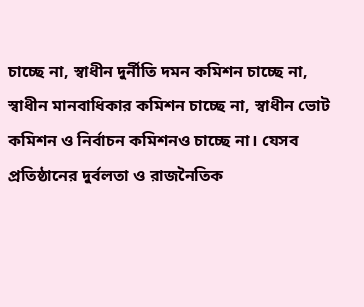চাচ্ছে না, স্বাধীন দুর্নীতি দমন কমিশন চাচ্ছে না, স্বাধীন মানবাধিকার কমিশন চাচ্ছে না, স্বাধীন ভোট কমিশন ও নির্বাচন কমিশনও চাচ্ছে না। যেসব প্রতিষ্ঠানের দুর্বলতা ও রাজনৈতিক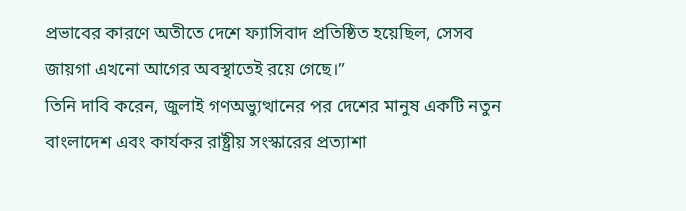প্রভাবের কারণে অতীতে দেশে ফ্যাসিবাদ প্রতিষ্ঠিত হয়েছিল, সেসব জায়গা এখনো আগের অবস্থাতেই রয়ে গেছে।”
তিনি দাবি করেন, জুলাই গণঅভ্যুত্থানের পর দেশের মানুষ একটি নতুন বাংলাদেশ এবং কার্যকর রাষ্ট্রীয় সংস্কারের প্রত্যাশা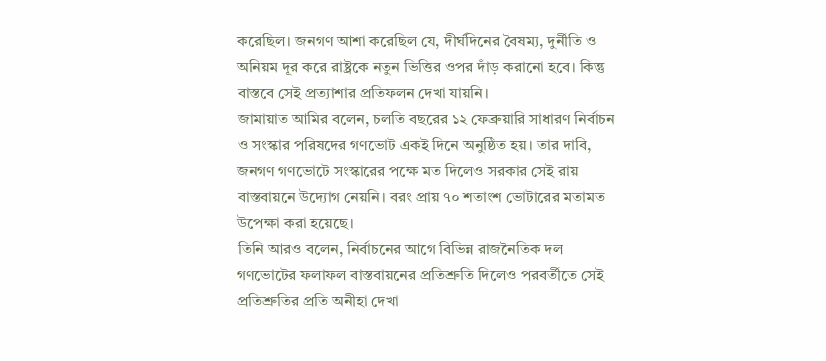করেছিল। জনগণ আশা করেছিল যে, দীর্ঘদিনের বৈষম্য, দুর্নীতি ও অনিয়ম দূর করে রাষ্ট্রকে নতুন ভিত্তির ওপর দাঁড় করানো হবে। কিন্তু বাস্তবে সেই প্রত্যাশার প্রতিফলন দেখা যায়নি।
জামায়াত আমির বলেন, চলতি বছরের ১২ ফেব্রুয়ারি সাধারণ নির্বাচন ও সংস্কার পরিষদের গণভোট একই দিনে অনুষ্ঠিত হয়। তার দাবি, জনগণ গণভোটে সংস্কারের পক্ষে মত দিলেও সরকার সেই রায় বাস্তবায়নে উদ্যোগ নেয়নি। বরং প্রায় ৭০ শতাংশ ভোটারের মতামত উপেক্ষা করা হয়েছে।
তিনি আরও বলেন, নির্বাচনের আগে বিভিন্ন রাজনৈতিক দল গণভোটের ফলাফল বাস্তবায়নের প্রতিশ্রুতি দিলেও পরবর্তীতে সেই প্রতিশ্রুতির প্রতি অনীহা দেখা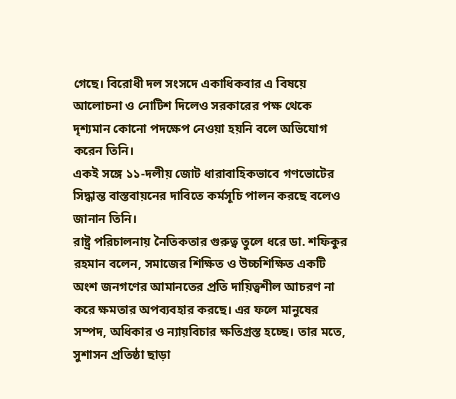গেছে। বিরোধী দল সংসদে একাধিকবার এ বিষয়ে আলোচনা ও নোটিশ দিলেও সরকারের পক্ষ থেকে দৃশ্যমান কোনো পদক্ষেপ নেওয়া হয়নি বলে অভিযোগ করেন তিনি।
একই সঙ্গে ১১-দলীয় জোট ধারাবাহিকভাবে গণভোটের সিদ্ধান্ত বাস্তবায়নের দাবিতে কর্মসূচি পালন করছে বলেও জানান তিনি।
রাষ্ট্র পরিচালনায় নৈতিকতার গুরুত্ব তুলে ধরে ডা. শফিকুর রহমান বলেন, সমাজের শিক্ষিত ও উচ্চশিক্ষিত একটি অংশ জনগণের আমানতের প্রতি দায়িত্বশীল আচরণ না করে ক্ষমতার অপব্যবহার করছে। এর ফলে মানুষের সম্পদ, অধিকার ও ন্যায়বিচার ক্ষতিগ্রস্ত হচ্ছে। তার মতে, সুশাসন প্রতিষ্ঠা ছাড়া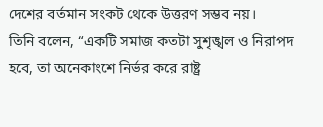দেশের বর্তমান সংকট থেকে উত্তরণ সম্ভব নয়।
তিনি বলেন, “একটি সমাজ কতটা সুশৃঙ্খল ও নিরাপদ হবে, তা অনেকাংশে নির্ভর করে রাষ্ট্র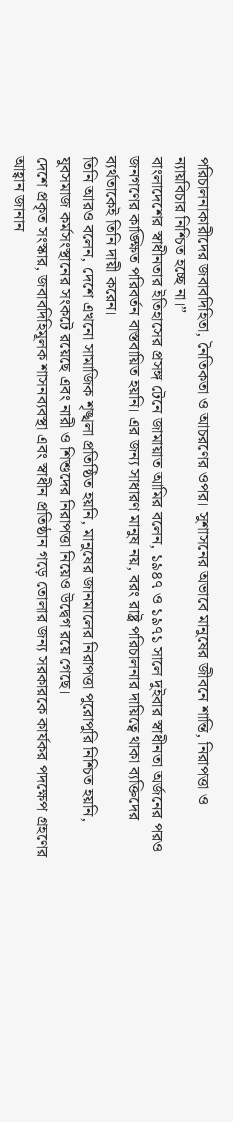পরিচালনাকারীদের জবাবদিহিতা, নৈতিকতা ও আচরণের ওপর। সুশাসনের অভাবে মানুষের জীবনে শান্তি, নিরাপত্তা ও ন্যায়বিচার নিশ্চিত হচ্ছে না।”
বাংলাদেশের স্বাধীনতার ইতিহাসের প্রসঙ্গ টেনে জামায়াত আমির বলেন, ১৯৪৭ ও ১৯৭১ সালে দুইবার স্বাধীনতা অর্জনের পরও জনগণের কাঙ্ক্ষিত পরিবর্তন বাস্তবায়িত হয়নি। এর জন্য সাধারণ মানুষ নয়, বরং রাষ্ট্র পরিচালনার দায়িত্বে থাকা ব্যক্তিদের ব্যর্থতাকেই তিনি দায়ী করেন।
তিনি আরও বলেন, দেশে এখনো সামাজিক শৃঙ্খলা প্রতিষ্ঠিত হয়নি, মানুষের জানমালের নিরাপত্তা পুরোপুরি নিশ্চিত হয়নি, যুবসমাজ কর্মসংস্থানের সংকটে রয়েছে এবং নারী ও শিশুদের নিরাপত্তা নিয়েও উদ্বেগ রয়ে গেছে।
দেশে প্রকৃত সংস্কার, জবাবদিহিমূলক শাসনব্যবস্থা এবং স্বাধীন প্রতিষ্ঠান গড়ে তোলার জন্য সরকারকে কার্যকর পদক্ষেপ গ্রহণের আহ্বান জানান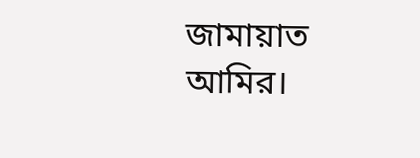জামায়াত আমির।